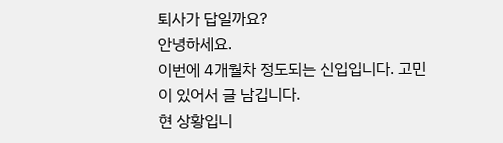퇴사가 답일까요?
안녕하세요.
이번에 4개월차 정도되는 신입입니다. 고민이 있어서 글 남깁니다.
현 상황입니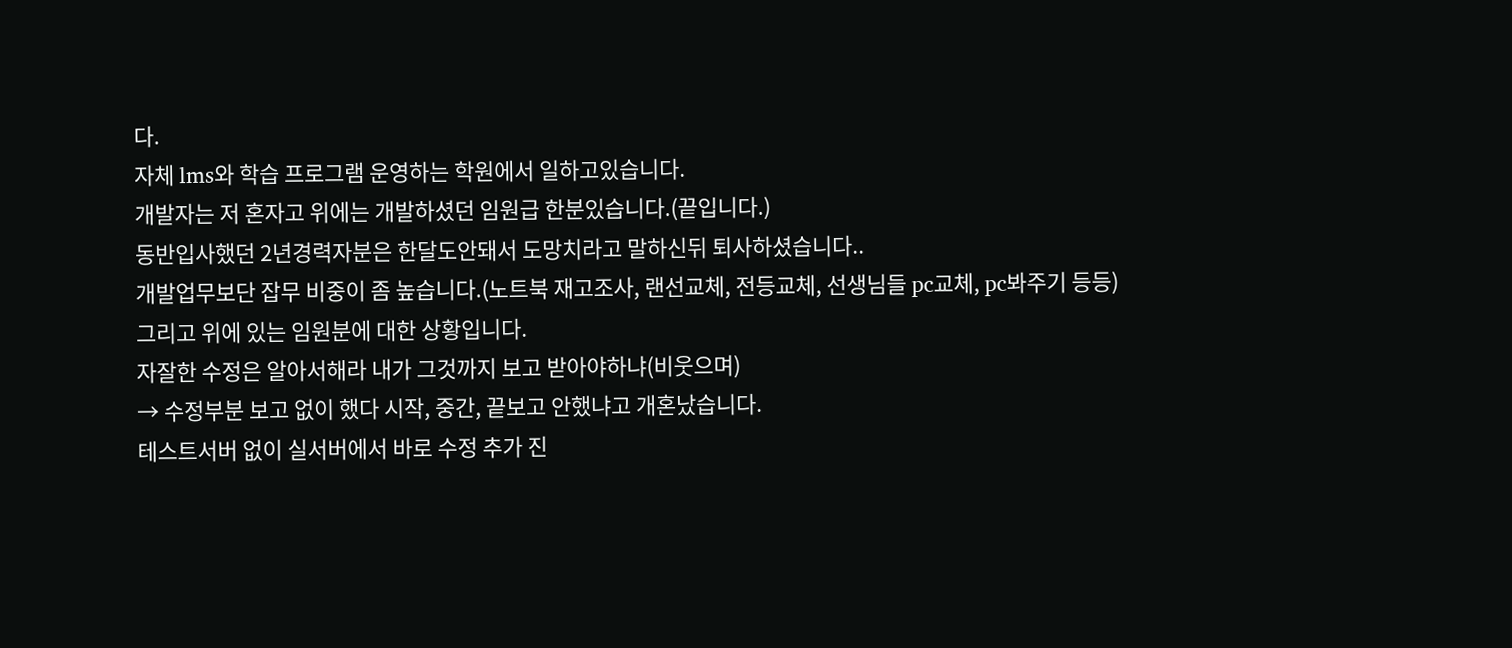다.
자체 lms와 학습 프로그램 운영하는 학원에서 일하고있습니다.
개발자는 저 혼자고 위에는 개발하셨던 임원급 한분있습니다.(끝입니다.)
동반입사했던 2년경력자분은 한달도안돼서 도망치라고 말하신뒤 퇴사하셨습니다..
개발업무보단 잡무 비중이 좀 높습니다.(노트북 재고조사, 랜선교체, 전등교체, 선생님들 pc교체, pc봐주기 등등)
그리고 위에 있는 임원분에 대한 상황입니다.
자잘한 수정은 알아서해라 내가 그것까지 보고 받아야하냐(비웃으며)
→ 수정부분 보고 없이 했다 시작, 중간, 끝보고 안했냐고 개혼났습니다.
테스트서버 없이 실서버에서 바로 수정 추가 진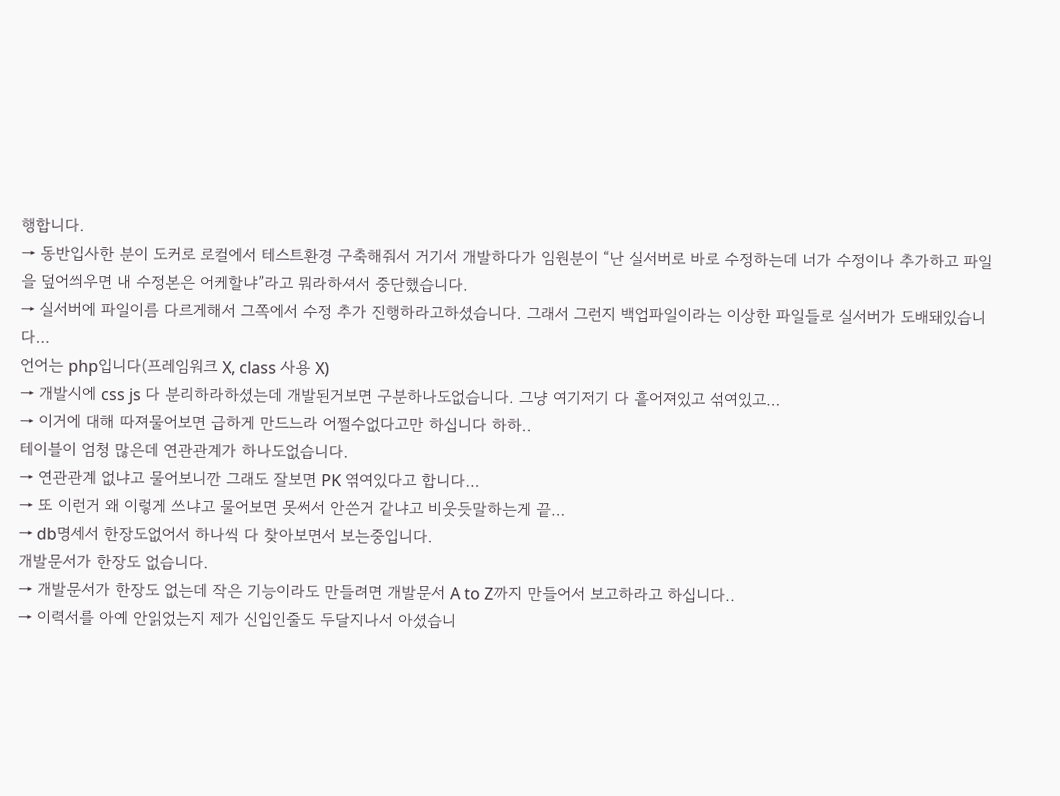행합니다.
→ 동반입사한 분이 도커로 로컬에서 테스트환경 구축해줘서 거기서 개발하다가 임원분이 “난 실서버로 바로 수정하는데 너가 수정이나 추가하고 파일을 덮어씌우면 내 수정본은 어케할냐”라고 뭐라하셔서 중단했습니다.
→ 실서버에 파일이름 다르게해서 그쪽에서 수정 추가 진행하라고하셨습니다. 그래서 그런지 백업파일이라는 이상한 파일들로 실서버가 도배돼있습니다…
언어는 php입니다(프레임워크 X, class 사용 X)
→ 개발시에 css js 다 분리하라하셨는데 개발된거보면 구분하나도없습니다. 그냥 여기저기 다 흩어져있고 섞여있고…
→ 이거에 대해 따져물어보면 급하게 만드느라 어쩔수없다고만 하십니다 하하..
테이블이 엄청 많은데 연관관계가 하나도없습니다.
→ 연관관계 없냐고 물어보니깐 그래도 잘보면 PK 엮여있다고 합니다…
→ 또 이런거 왜 이렇게 쓰냐고 물어보면 못써서 안쓴거 같냐고 비웃듯말하는게 끝…
→ db명세서 한장도없어서 하나씩 다 찾아보면서 보는중입니다.
개발문서가 한장도 없습니다.
→ 개발문서가 한장도 없는데 작은 기능이라도 만들려면 개발문서 A to Z까지 만들어서 보고하라고 하십니다..
→ 이력서를 아예 안읽었는지 제가 신입인줄도 두달지나서 아셨습니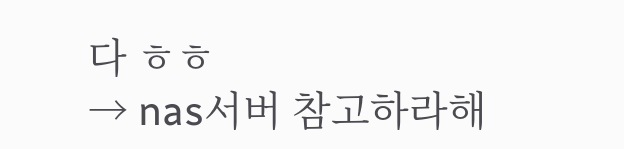다 ㅎㅎ
→ nas서버 참고하라해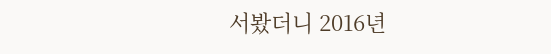서봤더니 2016년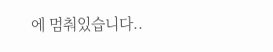에 멈춰있습니다..